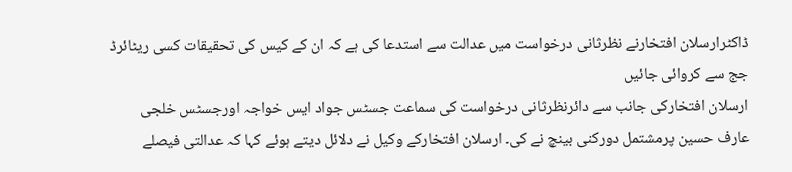ڈاکٹرارسلان افتخارنے نظرثانی درخواست میں عدالت سے استدعا کی ہے کہ ان کے کیس کی تحقیقات کسی ریٹائرڈ جج سے کروائی جائیں
ارسلان افتخارکی جانب سے دائرنظرثانی درخواست کی سماعت جسٹس جواد ایس خواجہ اورجسٹس خلجی عارف حسین پرمشتمل دورکنی بینچ نے کی۔ ارسلان افتخارکے وکیل نے دلائل دیتے ہوئے کہا کہ عدالتی فیصلے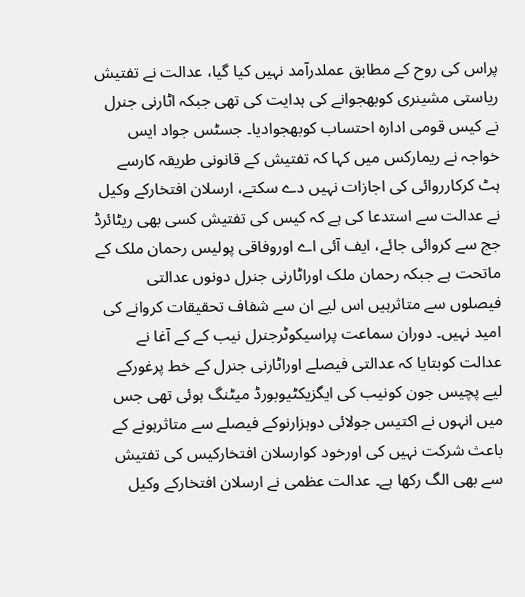پراس کی روح کے مطابق عملدرآمد نہیں کیا گیا، عدالت نے تفتیش ریاستی مشینری کوبھجوانے کی ہدایت کی تھی جبکہ اٹارنی جنرل نے کیس قومی ادارہ احتساب کوبھجوادیا۔ جسٹس جواد ایس خواجہ نے ریمارکس میں کہا کہ تفتیش کے قانونی طریقہ کارسے ہٹ کرکارروائی کی اجازات نہیں دے سکتے، ارسلان افتخارکے وکیل نے عدالت سے استدعا کی ہے کہ کیس کی تفتیش کسی بھی ریٹائرڈ جج سے کروائی جائے، ایف آئی اے اوروفاقی پولیس رحمان ملک کے ماتحت ہے جبکہ رحمان ملک اوراٹارنی جنرل دونوں عدالتی فیصلوں سے متاثرہیں اس لیے ان سے شفاف تحقیقات کروانے کی امید نہیں۔ دوران سماعت پراسیکوٹرجنرل نیب کے کے آغا نے عدالت کوبتایا کہ عدالتی فیصلے اوراٹارنی جنرل کے خط پرغورکے لیے پچیس جون کونیب کی ایگزیکٹیوبورڈ میٹنگ ہوئی تھی جس میں انہوں نے اکتیس جولائی دوہزارنوکے فیصلے سے متاثرہونے کے باعث شرکت نہیں کی اورخود کوارسلان افتخارکیس کی تفتیش سے بھی الگ رکھا ہے۔ عدالت عظمی نے ارسلان افتخارکے وکیل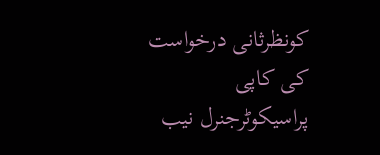کونظرثانی درخواست کی کاپی پراسیکوٹرجنرل نیب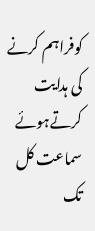کوفراہم کرنے کی ہدایت کرتےہوئے سماعت کل تک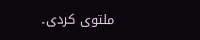ملتوی کردی۔